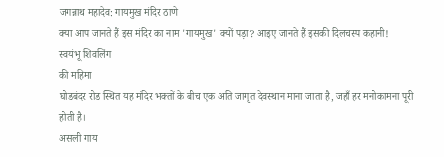जगन्नाथ महादेव: गायमुख मंदिर ठाणे
क्या आप जानते हैं इस मंदिर का नाम 'गायमुख' क्यों पड़ा? आइए जानते हैं इसकी दिलचस्प कहानी!
स्वयंभू शिवलिंग
की महिमा
घोडबंदर रोड स्थित यह मंदिर भक्तों के बीच एक अति जागृत देवस्थान माना जाता है, जहाँ हर मनोकामना पूरी होती है।
असली गाय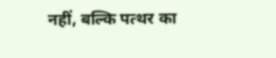नहीं, बल्कि पत्थर का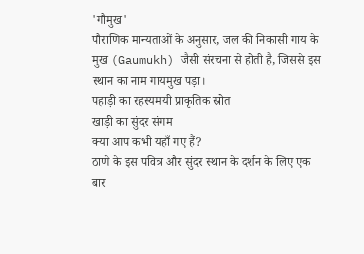'गौमुख'
पौराणिक मान्यताओं के अनुसार, जल की निकासी गाय के मुख (Gaumukh) जैसी संरचना से होती है, जिससे इस स्थान का नाम गायमुख पड़ा।
पहाड़ी का रहस्यमयी प्राकृतिक स्रोत
खाड़ी का सुंदर संगम
क्या आप कभी यहाँ गए हैं?
ठाणे के इस पवित्र और सुंदर स्थान के दर्शन के लिए एक बार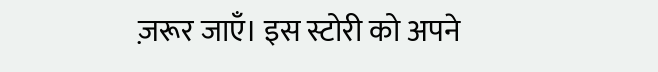ज़रूर जाएँ। इस स्टोरी को अपने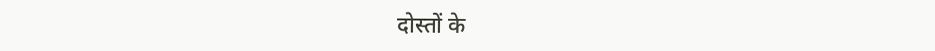दोस्तों के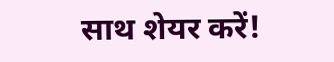साथ शेयर करें!